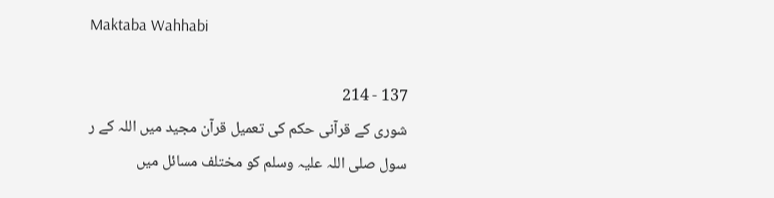Maktaba Wahhabi

137 - 214
شوری کے قرآنی حکم کی تعمیل قرآن مجید میں اللہ کے ر سول صلی اللہ علیہ وسلم کو مختلف مسائل میں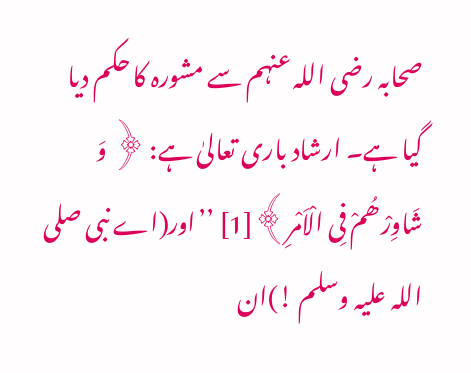صحابہ رضی اللہ عنہم سے مشورہ کا حکم دیا گیا ہے۔ ارشاد باری تعالیٰ ہے: ﴿ وَ شَاوِرْھُمْ فِی الْاَمْرِ﴾[1] ’’اور(اے نبی صلی اللہ علیہ وسلم !)ان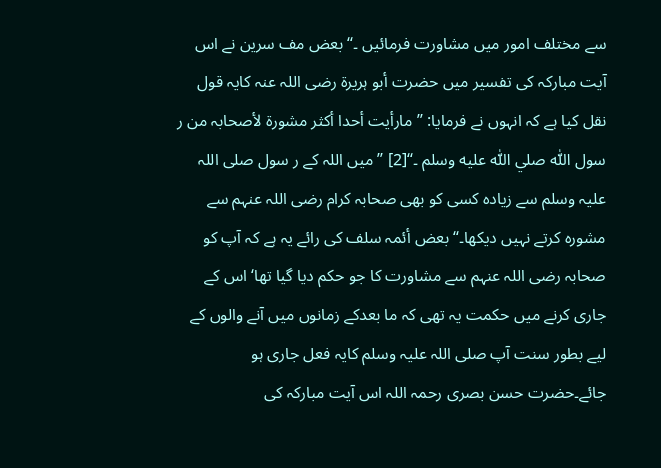سے مختلف امور میں مشاورت فرمائیں ۔‘‘ بعض مف سرین نے اس آیت مبارکہ کی تفسیر میں حضرت أبو ہریرۃ رضی اللہ عنہ کایہ قول نقل کیا ہے کہ انہوں نے فرمایا: ’’ مارأیت أحدا أکثر مشورۃ لأصحابہ من ر سول اللّٰہ صلي اللّٰه عليه وسلم ۔‘‘[2] ’’میں اللہ کے ر سول صلی اللہ علیہ وسلم سے زیادہ کسی کو بھی صحابہ کرام رضی اللہ عنہم سے مشورہ کرتے نہیں دیکھا۔‘‘ بعض أئمہ سلف کی رائے یہ ہے کہ آپ کو صحابہ رضی اللہ عنہم سے مشاورت کا جو حکم دیا گیا تھا‘ اس کے جاری کرنے میں حکمت یہ تھی کہ ما بعدکے زمانوں میں آنے والوں کے لیے بطور سنت آپ صلی اللہ علیہ وسلم کایہ فعل جاری ہو جائے۔حضرت حسن بصری رحمہ اللہ اس آیت مبارکہ کی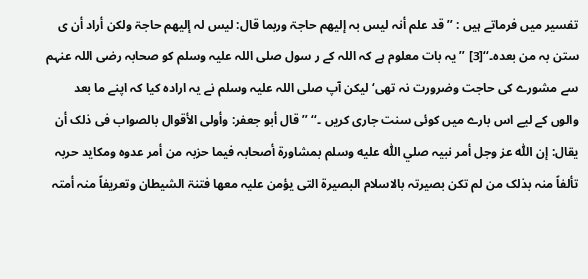تفسیر میں فرماتے ہیں : ’’ قد علم أنہ لیس بہ إلیھم حاجۃ وربما قال: لیس لہ إلیھم حاجۃ ولکن أراد أن ی ستن بہ من بعدہ۔‘‘[3] ’’یہ بات معلوم ہے کہ اللہ کے ر سول صلی اللہ علیہ وسلم کو صحابہ رضی اللہ عنہم سے مشورے کی حاجت وضرورت نہ تھی‘ لیکن آپ صلی اللہ علیہ وسلم نے یہ ارادہ کیا کہ اپنے ما بعد والوں کے لیے اس بارے میں کوئی سنت جاری کریں ۔‘‘ ’’ قال أبو جعفر: وأولی الأقوال بالصواب فی ذلک أن یقال: إن اللّٰہ عز وجل أمر نبیہ صلي اللّٰه عليه وسلم بمشاورۃ أصحابہ فیما حزبہ من أمر عدوہ ومکاید حربہ تألفاً منہ بذلک من لم تکن بصیرتہ بالاسلام البصیرۃ التی یؤمن علیہ معھا فتنۃ الشیطان وتعریفاً منہ أمتہ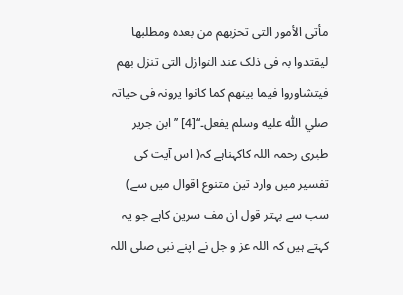مأتی الأمور التی تحزبھم من بعدہ ومطلبھا لیقتدوا بہ فی ذلک عند النوازل التی تنزل بھم فیتشاوروا فیما بینھم کما کانوا یرونہ فی حیاتہ صلي اللّٰه عليه وسلم یفعل۔‘‘[4] ’’ابن جریر طبری رحمہ اللہ کاکہناہے کہ( اس آیت کی تفسیر میں وارد تین متنوع اقوال میں سے) سب سے بہتر قول ان مف سرین کاہے جو یہ کہتے ہیں کہ اللہ عز و جل نے اپنے نبی صلی اللہ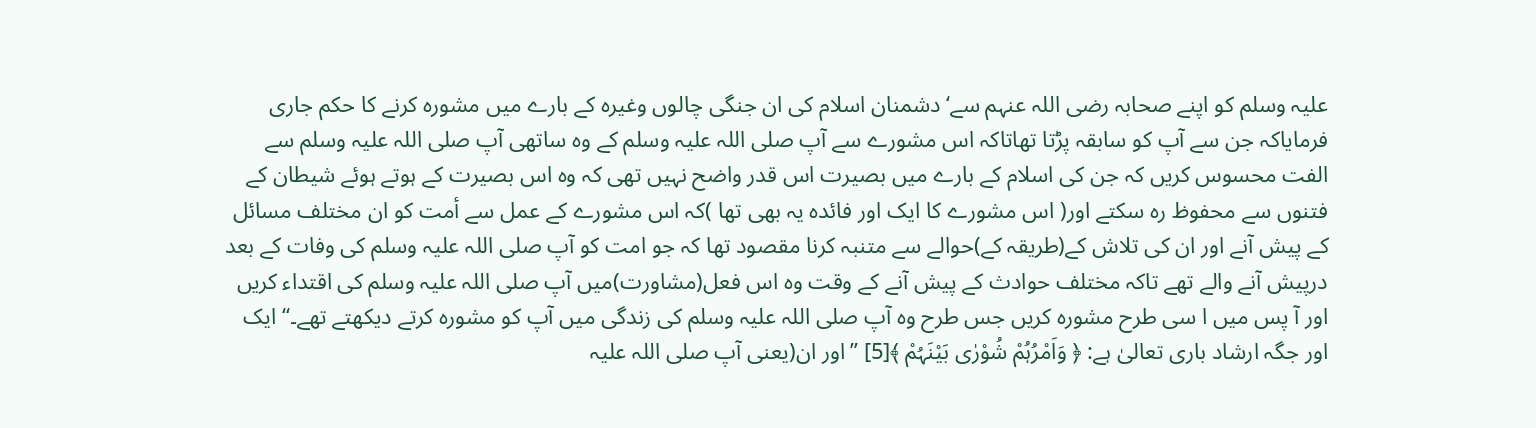علیہ وسلم کو اپنے صحابہ رضی اللہ عنہم سے‘ دشمنان اسلام کی ان جنگی چالوں وغیرہ کے بارے میں مشورہ کرنے کا حکم جاری فرمایاکہ جن سے آپ کو سابقہ پڑتا تھاتاکہ اس مشورے سے آپ صلی اللہ علیہ وسلم کے وہ ساتھی آپ صلی اللہ علیہ وسلم سے الفت محسوس کریں کہ جن کی اسلام کے بارے میں بصیرت اس قدر واضح نہیں تھی کہ وہ اس بصیرت کے ہوتے ہوئے شیطان کے فتنوں سے محفوظ رہ سکتے اور( اس مشورے کا ایک اور فائدہ یہ بھی تھا )کہ اس مشورے کے عمل سے أمت کو ان مختلف مسائل کے پیش آنے اور ان کی تلاش کے(طریقہ کے)حوالے سے متنبہ کرنا مقصود تھا کہ جو امت کو آپ صلی اللہ علیہ وسلم کی وفات کے بعد درپیش آنے والے تھے تاکہ مختلف حوادث کے پیش آنے کے وقت وہ اس فعل(مشاورت)میں آپ صلی اللہ علیہ وسلم کی اقتداء کریں اور آ پس میں ا سی طرح مشورہ کریں جس طرح وہ آپ صلی اللہ علیہ وسلم کی زندگی میں آپ کو مشورہ کرتے دیکھتے تھے۔‘‘ ایک اور جگہ ارشاد باری تعالیٰ ہے: ﴿ وَاَمْرُہُمْ شُوْرٰی بَیْنَہُمْ ﴾[5] ’’اور ان(یعنی آپ صلی اللہ علیہ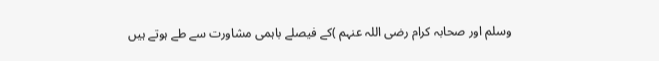وسلم اور صحابہ کرام رضی اللہ عنہم )کے فیصلے باہمی مشاورت سے طے ہوتے ہیں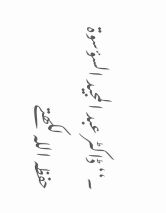۔‘‘ ڈاکٹر عبد المجید السؤسوۃ حفظہ اللہ لکھتے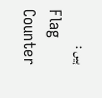ہیں :
Flag Counter